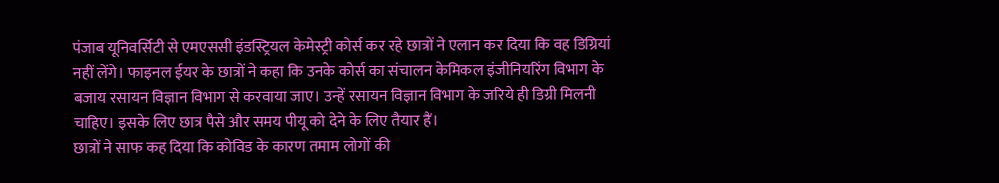पंजाब यूनिवर्सिटी से एमएससी इंडस्ट्रियल केमेस्ट्री कोर्स कर रहे छात्रों ने एलान कर दिया कि वह डिग्रियां नहीं लेंगे। फाइनल ईयर के छात्रों ने कहा कि उनके कोर्स का संचालन केमिकल इंजीनियरिंग विभाग के बजाय रसायन विज्ञान विभाग से करवाया जाए। उन्हें रसायन विज्ञान विभाग के जरिये ही डिग्री मिलनी चाहिए। इसके लिए छात्र पैसे और समय पीयू को देने के लिए तैयार हैं।
छात्रों ने साफ कह दिया कि कोविड के कारण तमाम लोगों की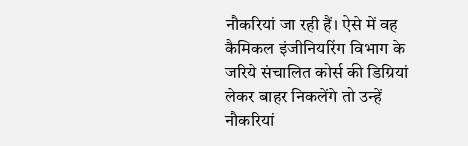नौकरियां जा रही हैं। ऐसे में वह कैमिकल इंजीनियरिंग विभाग के जरिये संचालित कोर्स की डिग्रियां लेकर बाहर निकलेंगे तो उन्हें नौकरियां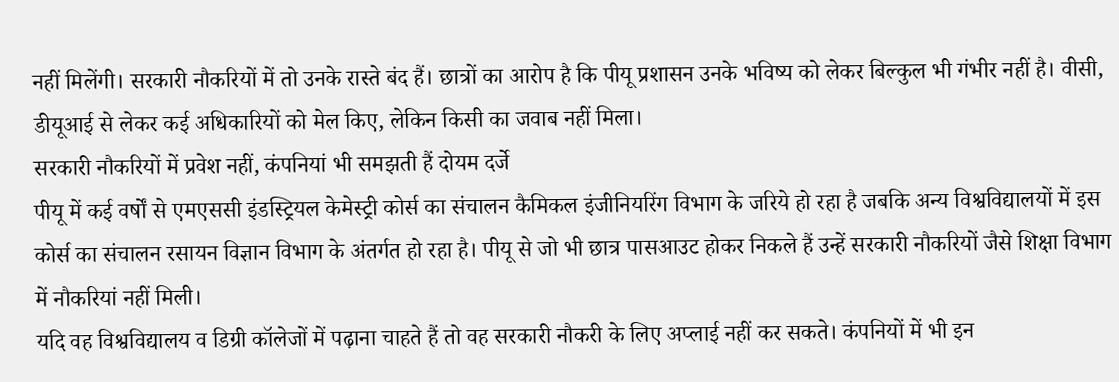नहीं मिलेंगी। सरकारी नौकरियों में तो उनके रास्ते बंद हैं। छात्रों का आरोप है कि पीयू प्रशासन उनके भविष्य को लेकर बिल्कुल भी गंभीर नहीं है। वीसी, डीयूआई से लेकर कई अधिकारियों को मेल किए, लेकिन किसी का जवाब नहीं मिला।
सरकारी नौकरियों में प्रवेश नहीं, कंपनियां भी समझती हैं दोयम दर्जे
पीयू में कई वर्षों से एमएससी इंडस्ट्रियल केमेस्ट्री कोर्स का संचालन कैमिकल इंजीनियरिंग विभाग के जरिये हो रहा है जबकि अन्य विश्वविद्यालयों में इस कोर्स का संचालन रसायन विज्ञान विभाग के अंतर्गत हो रहा है। पीयू से जो भी छात्र पासआउट होकर निकले हैं उन्हें सरकारी नौकरियों जैसे शिक्षा विभाग में नौकरियां नहीं मिली।
यदि वह विश्वविद्यालय व डिग्री कॉलेजों में पढ़ाना चाहते हैं तो वह सरकारी नौकरी के लिए अप्लाई नहीं कर सकते। कंपनियों में भी इन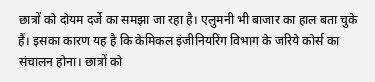छात्रों को दोयम दर्जे का समझा जा रहा है। एलुमनी भी बाजार का हाल बता चुके हैं। इसका कारण यह है कि केमिकल इंजीनियरिंग विभाग के जरिये कोर्स का संचालन होना। छात्रों को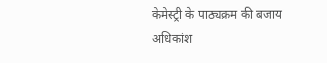केमेस्ट्री के पाठ्यक्रम की बजाय अधिकांश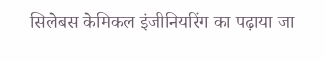सिलेबस केमिकल इंजीनियरिंग का पढ़ाया जा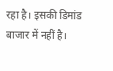रहा है। इसकी डिमांड बाजार में नहीं है।